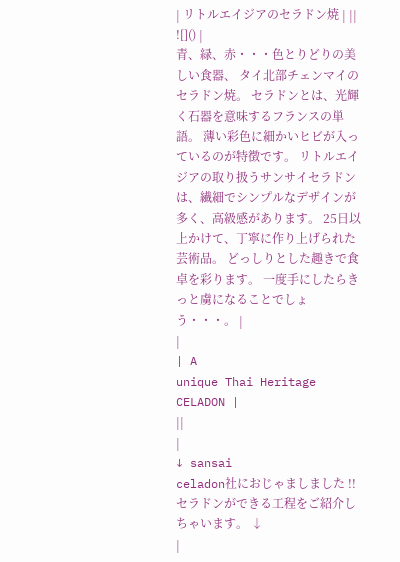| リトルエイジアのセラドン焼 | ||
![]() |
青、緑、赤・・・色とりどりの美しい食器、 タイ北部チェンマイのセラドン焼。 セラドンとは、光輝く石器を意味するフランスの単語。 薄い彩色に細かいヒビが入っているのが特徴です。 リトルエイジアの取り扱うサンサイセラドンは、繊細でシンプルなデザインが多く、高級感があります。 25日以上かけて、丁寧に作り上げられた芸術品。 どっしりとした趣きで食卓を彩ります。 一度手にしたらきっと虜になることでしょう・・・。 |
|
| A
unique Thai Heritage CELADON |
||
|
↓ sansai
celadon社におじゃましました !! セラドンができる工程をご紹介しちゃいます。 ↓
|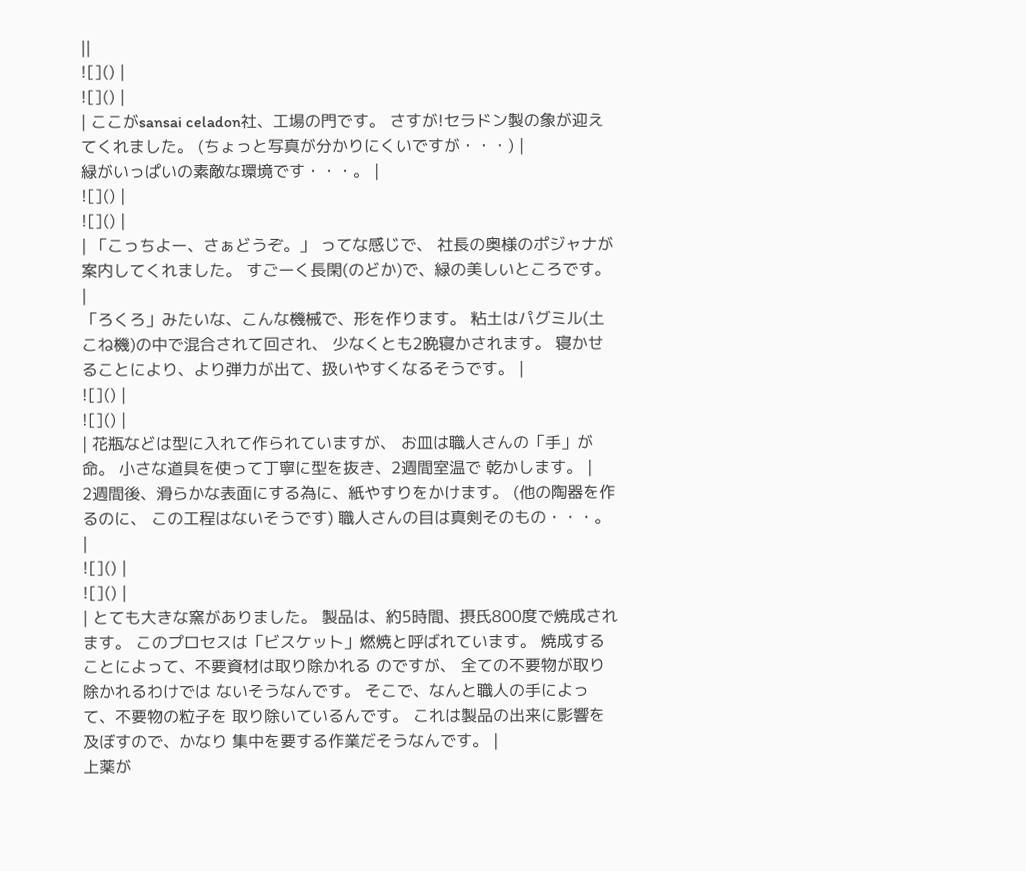||
![]() |
![]() |
| ここがsansai celadon社、工場の門です。 さすが!セラドン製の象が迎えてくれました。 (ちょっと写真が分かりにくいですが・・・) |
緑がいっぱいの素敵な環境です・・・。 |
![]() |
![]() |
| 「こっちよー、さぁどうぞ。」 ってな感じで、 社長の奥様のポジャナが案内してくれました。 すごーく長閑(のどか)で、緑の美しいところです。 |
「ろくろ」みたいな、こんな機械で、形を作ります。 粘土はパグミル(土こね機)の中で混合されて回され、 少なくとも2晩寝かされます。 寝かせることにより、より弾力が出て、扱いやすくなるそうです。 |
![]() |
![]() |
| 花瓶などは型に入れて作られていますが、 お皿は職人さんの「手」が命。 小さな道具を使って丁寧に型を抜き、2週間室温で 乾かします。 |
2週間後、滑らかな表面にする為に、紙やすりをかけます。 (他の陶器を作るのに、 この工程はないそうです) 職人さんの目は真剣そのもの・・・。 |
![]() |
![]() |
| とても大きな窯がありました。 製品は、約5時間、摂氏800度で焼成されます。 このプロセスは「ビスケット」燃焼と呼ばれています。 焼成することによって、不要資材は取り除かれる のですが、 全ての不要物が取り除かれるわけでは ないそうなんです。 そこで、なんと職人の手によって、不要物の粒子を 取り除いているんです。 これは製品の出来に影響を及ぼすので、かなり 集中を要する作業だそうなんです。 |
上薬が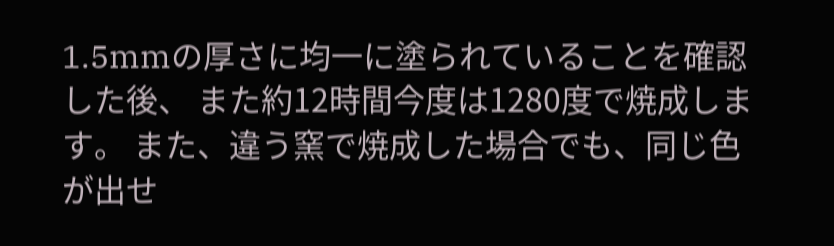1.5mmの厚さに均一に塗られていることを確認した後、 また約12時間今度は1280度で焼成します。 また、違う窯で焼成した場合でも、同じ色が出せ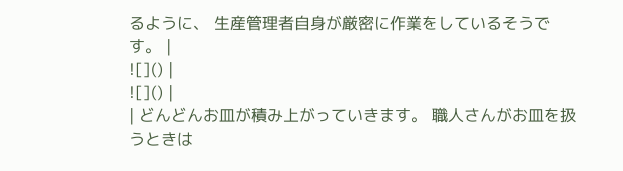るように、 生産管理者自身が厳密に作業をしているそうです。 |
![]() |
![]() |
| どんどんお皿が積み上がっていきます。 職人さんがお皿を扱うときは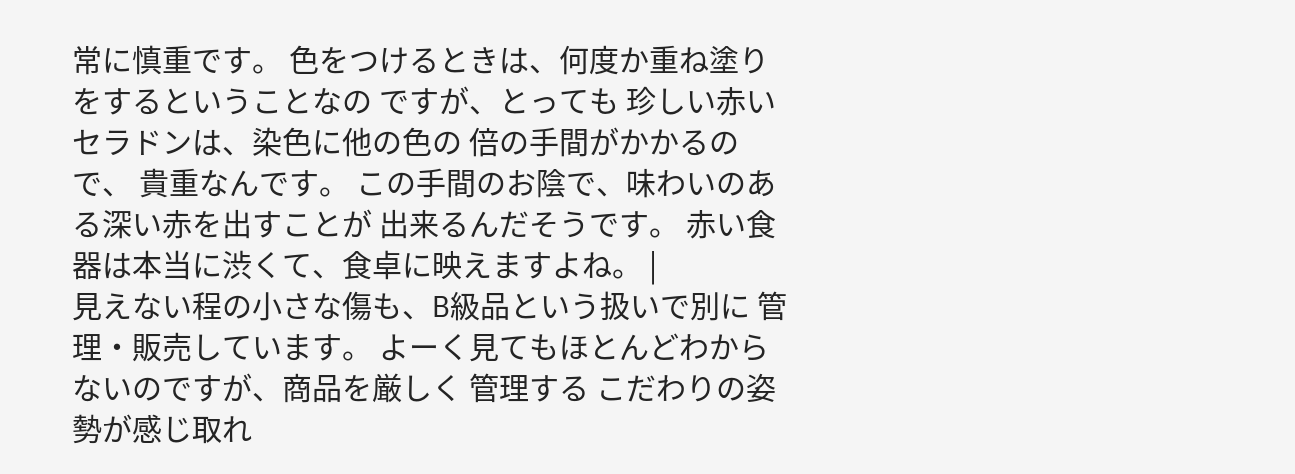常に慎重です。 色をつけるときは、何度か重ね塗りをするということなの ですが、とっても 珍しい赤いセラドンは、染色に他の色の 倍の手間がかかるので、 貴重なんです。 この手間のお陰で、味わいのある深い赤を出すことが 出来るんだそうです。 赤い食器は本当に渋くて、食卓に映えますよね。 |
見えない程の小さな傷も、B級品という扱いで別に 管理・販売しています。 よーく見てもほとんどわからないのですが、商品を厳しく 管理する こだわりの姿勢が感じ取れ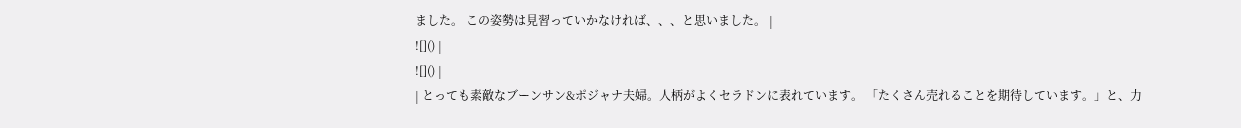ました。 この姿勢は見習っていかなければ、、、と思いました。 |
![]() |
![]() |
| とっても素敵なブーンサン&ポジャナ夫婦。人柄がよくセラドンに表れています。 「たくさん売れることを期待しています。」と、力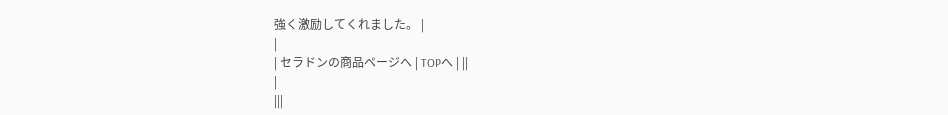強く激励してくれました。 |
|
| セラドンの商品ページへ | TOPへ | ||
|
|||